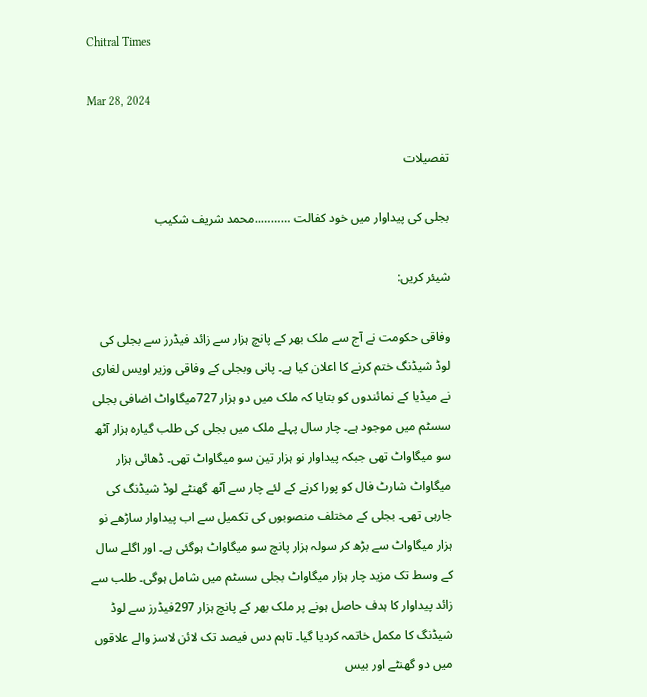Chitral Times

Mar 28, 2024

تفصيلات

بجلی کی پیداوار میں خود کفالت ………..محمد شریف شکیب

شیئر کریں:

وفاقی حکومت نے آج سے ملک بھر کے پانچ ہزار سے زائد فیڈرز سے بجلی کی لوڈ شیڈنگ ختم کرنے کا اعلان کیا ہے۔ پانی وبجلی کے وفاقی وزیر اویس لغاری نے میڈیا کے نمائندوں کو بتایا کہ ملک میں دو ہزار 727میگاواٹ اضافی بجلی سسٹم میں موجود ہے۔ چار سال پہلے ملک میں بجلی کی طلب گیارہ ہزار آٹھ سو میگاواٹ تھی جبکہ پیداوار نو ہزار تین سو میگاواٹ تھی۔ ڈھائی ہزار میگاواٹ شارٹ فال کو پورا کرنے کے لئے چار سے آٹھ گھنٹے لوڈ شیڈنگ کی جارہی تھی۔ بجلی کے مختلف منصوبوں کی تکمیل سے اب پیداوار ساڑھے نو ہزار میگاواٹ سے بڑھ کر سولہ ہزار پانچ سو میگاواٹ ہوگئی ہے۔ اور اگلے سال کے وسط تک مزید چار ہزار میگاواٹ بجلی سسٹم میں شامل ہوگی۔ طلب سے زائد پیداوار کا ہدف حاصل ہونے پر ملک بھر کے پانچ ہزار 297فیڈرز سے لوڈ شیڈنگ کا مکمل خاتمہ کردیا گیا۔ تاہم دس فیصد تک لائن لاسز والے علاقوں میں دو گھنٹے اور بیس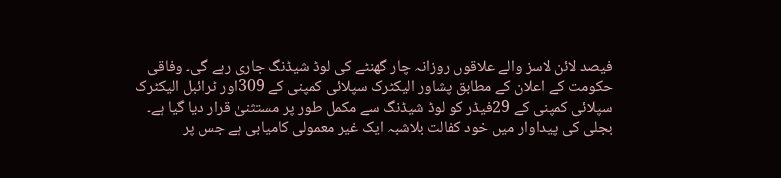فیصد لائن لاسز والے علاقوں روزانہ چار گھنٹے کی لوڈ شیڈنگ جاری رہے گی۔ وفاقی حکومت کے اعلان کے مطابق پشاور الیکٹرک سپلائی کمپنی کے 309اور ٹرائبل الیکٹرک سپلائی کمپنی کے 29فیڈر کو لوڈ شیڈنگ سے مکمل طور پر مستثنیٰ قرار دیا گیا ہے۔ بجلی کی پیداوار میں خود کفالت بلاشبہ ایک غیر معمولی کامیابی ہے جس پر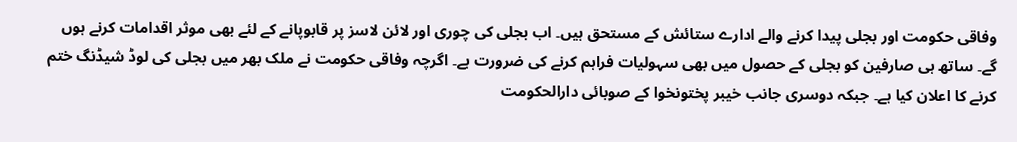وفاقی حکومت اور بجلی پیدا کرنے والے ادارے ستائش کے مستحق ہیں۔ اب بجلی کی چوری اور لائن لاسز پر قابوپانے کے لئے بھی موثر اقدامات کرنے ہوں گے۔ ساتھ ہی صارفین کو بجلی کے حصول میں بھی سہولیات فراہم کرنے کی ضرورت ہے۔ اگرچہ وفاقی حکومت نے ملک بھر میں بجلی کی لوڈ شیڈنگ ختم کرنے کا اعلان کیا ہے۔ جبکہ دوسری جانب خیبر پختونخوا کے صوبائی دارالحکومت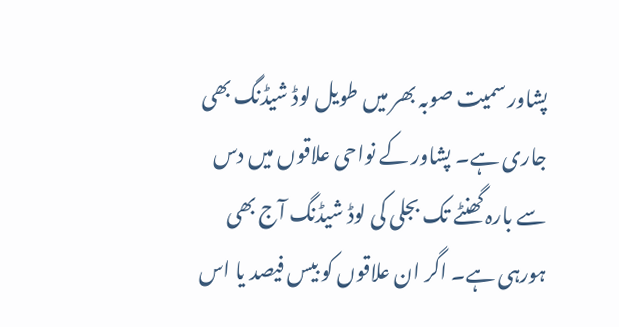پشاور سمیت صوبہ بھر میں طویل لوڈ شیڈنگ بھی جاری ہے۔ پشاور کے نواحی علاقوں میں دس سے بارہ گھنٹے تک بجلی کی لوڈ شیڈنگ آج بھی ہورہی ہے۔ اگر ان علاقوں کو بیس فیصد یا اس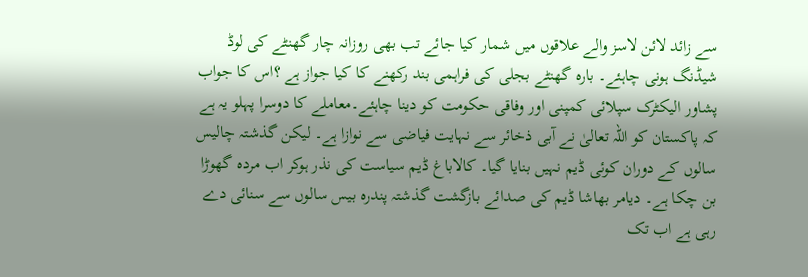سے زائد لائن لاسز والے علاقوں میں شمار کیا جائے تب بھی روزانہ چار گھنٹے کی لوڈ شیڈنگ ہونی چاہئے۔ بارہ گھنٹے بجلی کی فراہمی بند رکھنے کا کیا جواز ہے ؟اس کا جواب پشاور الیکٹرک سپلائی کمپنی اور وفاقی حکومت کو دینا چاہئے۔معاملے کا دوسرا پہلو یہ ہے کہ پاکستان کو اللہ تعالیٰ نے آبی ذخائر سے نہایت فیاضی سے نوازا ہے۔ لیکن گذشتہ چالیس سالوں کے دوران کوئی ڈیم نہیں بنایا گیا۔ کالاباغ ڈیم سیاست کی نذر ہوکر اب مردہ گھوڑا بن چکا ہے۔ دیامر بھاشا ڈیم کی صدائے بازگشت گذشتہ پندرہ بیس سالوں سے سنائی دے رہی ہے اب تک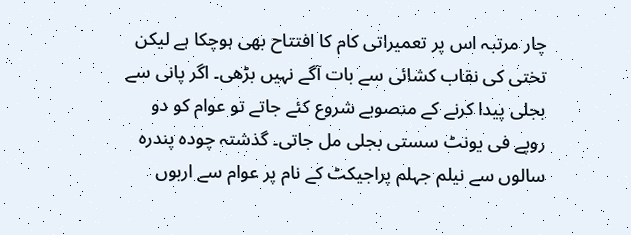چار مرتبہ اس پر تعمیراتی کام کا افتتاح بھی ہوچکا ہے لیکن تختی کی نقاب کشائی سے بات آگے نہیں بڑھی۔ اگر پانی سے بجلی پیدا کرنے کے منصوبے شروع کئے جاتے تو عوام کو دو روپے فی یونٹ سستی بجلی مل جاتی۔ گذشتہ چودہ پندرہ سالوں سے نیلم جہلم پراجیکٹ کے نام پر عوام سے اربوں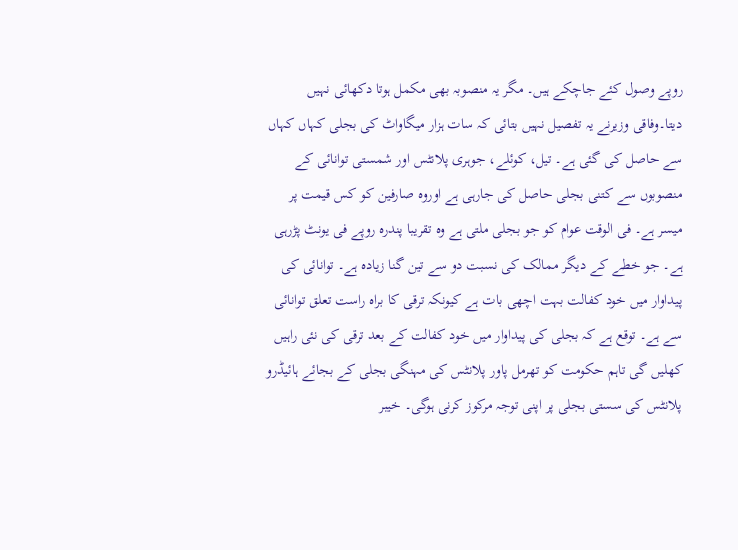روپے وصول کئے جاچکے ہیں۔ مگر یہ منصوبہ بھی مکمل ہوتا دکھائی نہیں دیتا۔وفاقی وزیرنے یہ تفصیل نہیں بتائی کہ سات ہزار میگاواٹ کی بجلی کہاں کہاں سے حاصل کی گئی ہے۔ تیل، کوئلے، جوہری پلانٹس اور شمستی توانائی کے منصوبوں سے کتنی بجلی حاصل کی جارہی ہے اوروہ صارفین کو کس قیمت پر میسر ہے۔ فی الوقت عوام کو جو بجلی ملتی ہے وہ تقریبا پندرہ روپے فی یونٹ پڑرہی ہے۔ جو خطے کے دیگر ممالک کی نسبت دو سے تین گنا زیادہ ہے۔ توانائی کی پیداوار میں خود کفالت بہت اچھی بات ہے کیونکہ ترقی کا براہ راست تعلق توانائی سے ہے۔ توقع ہے کہ بجلی کی پیداوار میں خود کفالت کے بعد ترقی کی نئی راہیں کھلیں گی تاہم حکومت کو تھرمل پاور پلانٹس کی مہنگی بجلی کے بجائے ہائیڈرو پلانٹس کی سستی بجلی پر اپنی توجہ مرکوز کرنی ہوگی۔ خیبر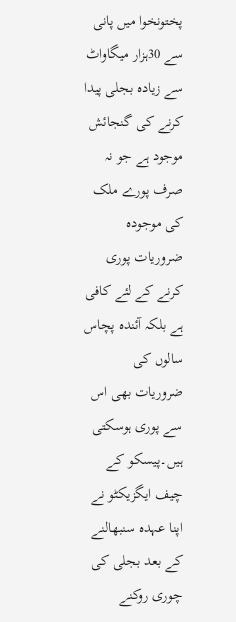پختونخوا میں پانی سے 30ہزار میگاواٹ سے زیادہ بجلی پیدا کرنے کی گنجائش موجود ہے جو نہ صرف پورے ملک کی موجودہ ضروریات پوری کرنے کے لئے کافی ہے بلکہ آئندہ پچاس سالوں کی ضروریات بھی اس سے پوری ہوسکتی ہیں۔پیسکو کے چیف ایگزیکٹو نے اپنا عہدہ سنبھالنے کے بعد بجلی کی چوری روکنے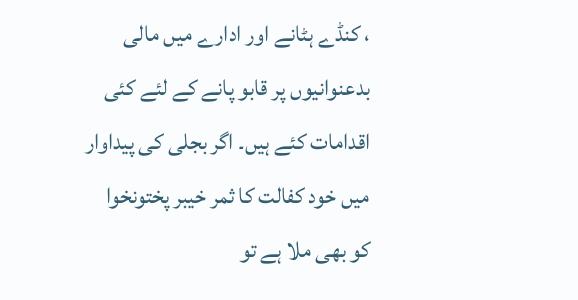، کنڈے ہٹانے اور ادارے میں مالی بدعنوانیوں پر قابو پانے کے لئے کئی اقدامات کئے ہیں۔ اگر بجلی کی پیداوار میں خود کفالت کا ثمر خیبر پختونخوا کو بھی ملا ہے تو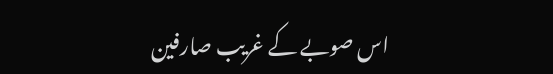اس صوبے کے غریب صارفین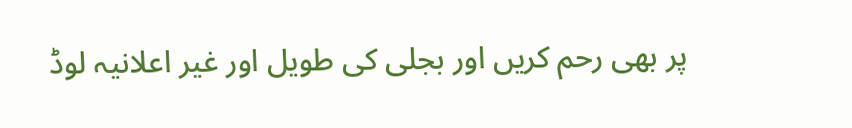پر بھی رحم کریں اور بجلی کی طویل اور غیر اعلانیہ لوڈ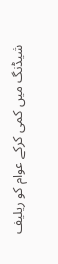شیڈنگ میں کمی کرکے عوام کو ریلیف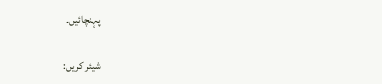پہنچائیں۔


شیئر کریں: